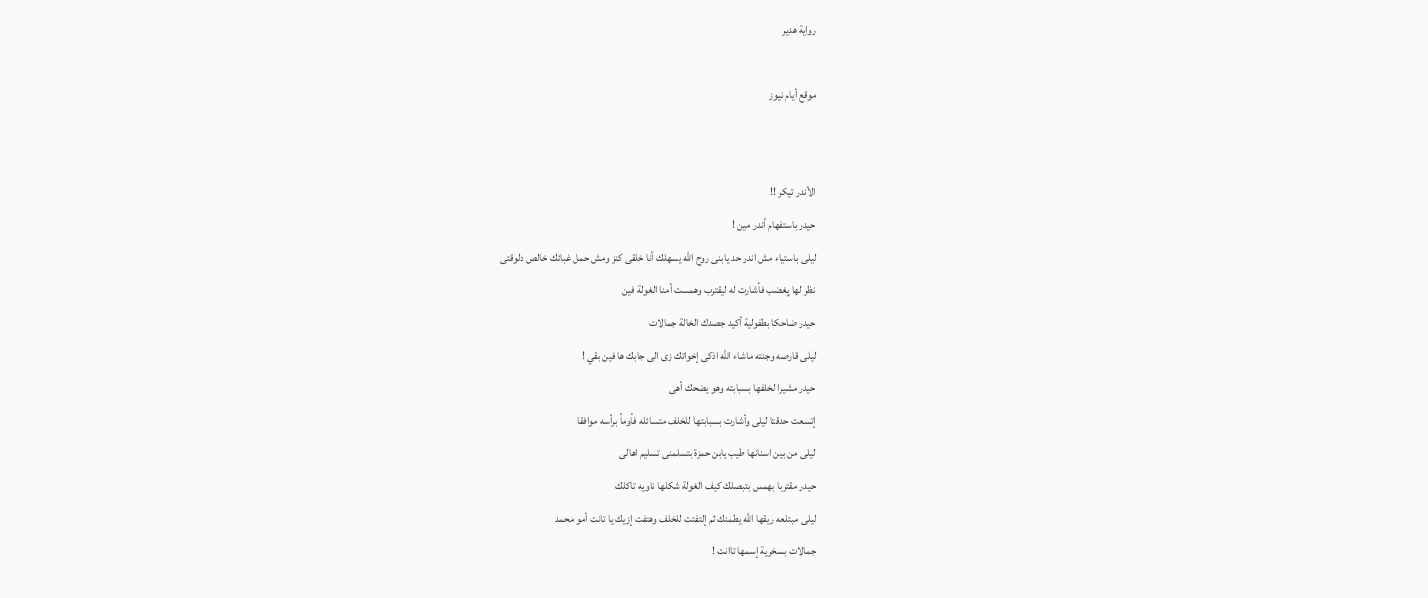رواية هدير

موقع أيام نيوز


الأندر تيكر !!
حيدر باستفهام أندر مين !
ليلى باستياء مش اندر حد يابنى روح الله يسهلك أنا خلقى كنز ومش حمل غبائك خالص دلوقتى
نظر لها پغضب فأشارت له ليقترب وهمست أمنا الغولة فين
حيدر ضاحكا بطفولية أكيد جصدك الخالة جمالات
ليلى قارصه وجنته ماشاء الله اذكى إخواتك زى الى جابك ها فين بقي !
حيدر مشيرا لخلفها بسبابته وهو يضحك أهى
إتسعت حدقتا ليلى وأشارت بسبابتها للخلف متسائله فأومأ برأسه موافقا
ليلى من بين اسنانها طيب يابن حمزة بتسلمنى تسليم اهالى
حيدر مقتربا بهمس بتبصلك كيف الغولة شكلها ناويه تاكلك
ليلى مبتلعه ريقها الله يطمنك ثم إلتفتت للخلف وهتفت إزيك يا تانت أمو محمد
جمالات بسخرية إسمها تاانت !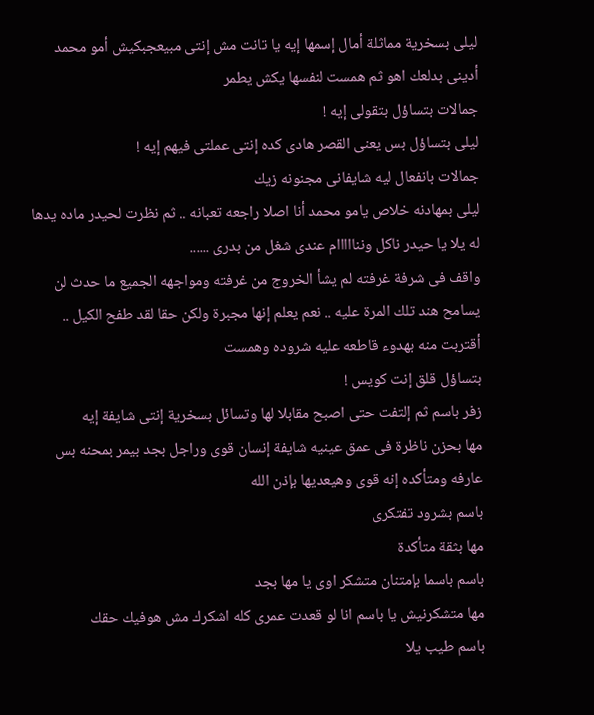ليلى بسخرية مماثلة أمال إسمها إيه يا تانت مش إنتى مبيعجبكيش أمو محمد أدينى بدلعك اهو ثم همست لنفسها يكش يطمر
جمالات بتساؤل بتقولى إيه !
ليلى بتساؤل بس يعنى القصر هادى كده إنتى عملتى فيهم إيه !
جمالات بانفعال ليه شايفانى مجنونه زيك
ليلى بمهادنه خلاص يامو محمد أنا اصلا راجعه تعبانه .. ثم نظرت لحيدر ماده يدها له يلا يا حيدر ناكل وننااااام عندى شغل من بدرى ......
واقف فى شرفة غرفته لم يشأ الخروج من غرفته ومواجهه الجميع ما حدث لن يسامح هند تلك المرة عليه .. نعم يعلم إنها مجبرة ولكن حقا لقد طفح الكيل .. أقتربت منه بهدوء قاطعه عليه شروده وهمست
بتساؤل قلق إنت كويس !
زفر باسم ثم إلتفت حتى اصبح مقابلا لها وتسائل بسخرية إنتى شايفة إيه
مها بحزن ناظرة فى عمق عينيه شايفة إنسان قوى وراجل بجد بيمر بمحنه بس عارفه ومتأكده إنه قوى وهيعديها بإذن الله
باسم بشرود تفتكرى
مها بثقة متأكدة
باسم باسما بإمتنان متشكر اوى يا مها بجد
مها متشكرنيش يا باسم انا لو قعدت عمرى كله اشكرك مش هوفيك حقك
باسم طيب يلا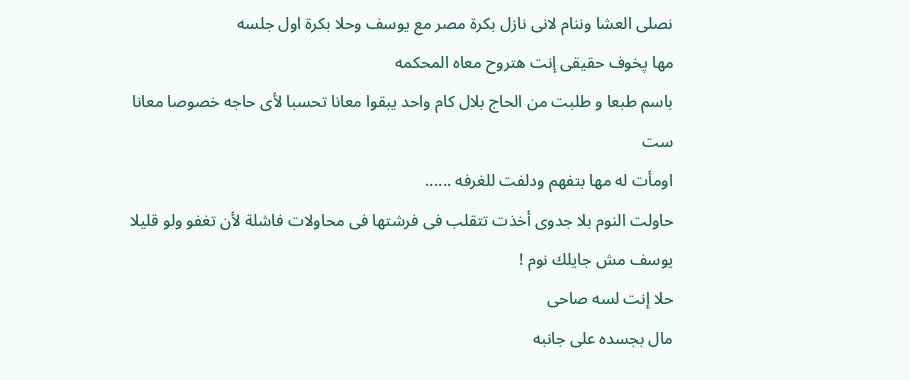نصلى العشا وننام لانى نازل بكرة مصر مع يوسف وحلا بكرة اول جلسه
مها پخوف حقيقى إنت هتروح معاه المحكمه
باسم طبعا و طلبت من الحاج بلال كام واحد يبقوا معانا تحسبا لأى حاجه خصوصا معانا ست
اومأت له مها بتفهم ودلفت للغرفه ......
حاولت النوم بلا جدوى أخذت تتقلب فى فرشتها فى محاولات فاشلة لأن تغفو ولو قليلا
يوسف مش جايلك نوم !
حلا إنت لسه صاحى
مال بجسده على جانبه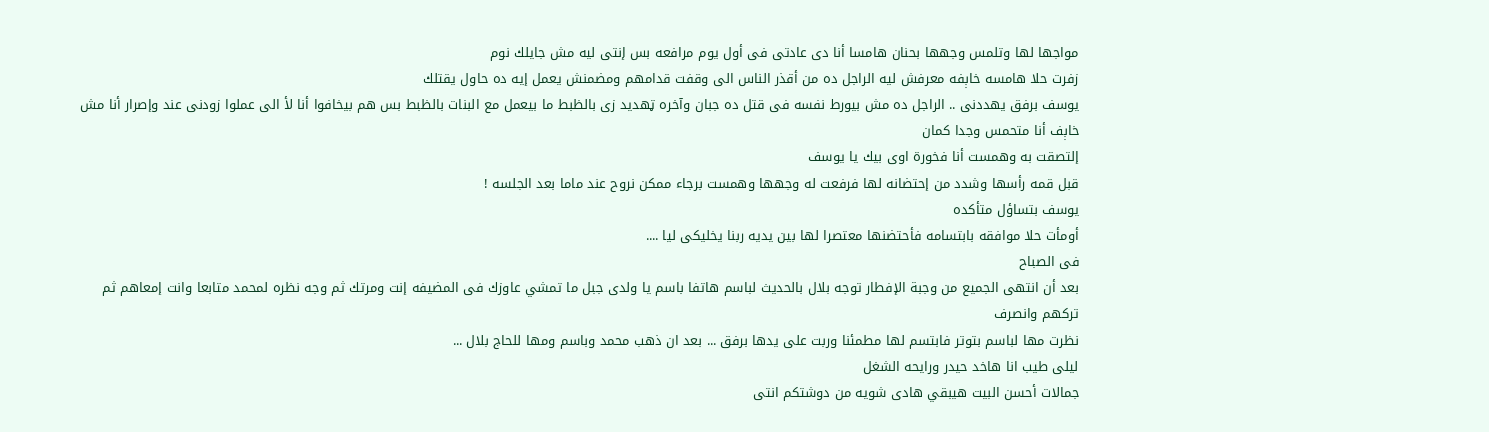مواجها لها وتلمس وجهها بحنان هامسا أنا دى عادتى فى أول يوم مرافعه بس إنتى ليه مش جايلك نوم
زفرت حلا هامسه خاېفه معرفش ليه الراجل ده من أقذر الناس الى وقفت قدامهم ومضمنش يعمل إيه ده حاول يقتلك
يوسف برفق يهددنى .. الراجل ده مش بيورط نفسه فى قتل ده جبان وآخره ټهديد زى بالظبط ما بيعمل مع البنات بالظبط بس هم بيخافوا أنا لأ الى عملوا زودنى عند وإصرار أنا مش خاېف أنا متحمس وجدا كمان
إلتصقت به وهمست أنا فخورة اوى بيك يا يوسف
قبل قمه رأسها وشدد من إحتضانه لها فرفعت له وجهها وهمست برجاء ممكن نروح عند ماما بعد الجلسه !
يوسف بتساؤل متأكده
أومأت حلا موافقه بابتسامه فأحتضنها معتصرا لها بين يديه ربنا يخليكى ليا ....
فى الصباح
بعد أن انتهى الجميع من وجبة الإفطار توجه بلال بالحديث لباسم هاتفا باسم يا ولدى جبل ما تمشي عاوزك فى المضيفه إنت ومرتك ثم وجه نظره لمحمد متابعا وانت إمعاهم ثم تركهم وانصرف
نظرت مها لباسم بتوتر فابتسم لها مطمئنا وربت على يدها برفق ... بعد ان ذهب محمد وباسم ومها للحاج بلال ...
ليلى طيب انا هاخد حيدر ورايحه الشغل
جمالات أحسن البيت هيبقي هادى شويه من دوشتكم انتى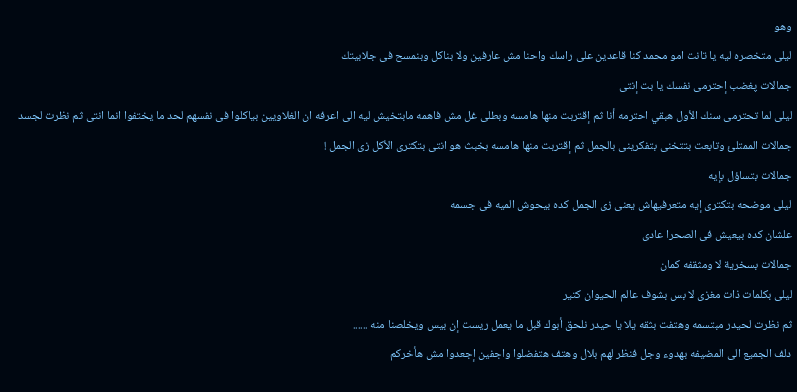وهو
ليلى متخصره ليه يا تانت امو محمد كنا قاعدين على راسك واحنا مش عارفين ولا بناكل وبنمسح فى جلابيتك
جمالات پغضب إحترمى نفسك يا بت إنتى
ليلى لما تحترمى سنك الأول هبقي احترمه أنا ثم إقتربت منها هامسه وبطلى غل مش فاهمه مابتخيش ليه الى اعرفه ان الغلاويين بياكلوا فى نفسهم لحد ما يختفوا انما انتى ثم نظرت لجسد جمالات الممتلئ وتابعت بتتخنى بتفكرينى بالجمل ثم إقتربت منها هامسه بخبث هو انتى بتكترى الأكل زى الجمل !
جمالات بتساؤل بإيه
ليلى موضحه بتكترى إيه متعرفيهاش يعنى زى الجمل كده بيحوش الميه فى جسمه
علشان كده بيعيش فى الصحرا عادى
جمالات بسخرية لا ومثقفه كمان
ليلى بكلمات ذات مغزى لا بس بشوف عالم الحيوان كتير
ثم نظرت لحيدر مبتسمه وهتفت بثقه يلا يا حيدر نلحق أبوك قبل ما يعمل ريست إن بيس ويخلصنا منه ......
دلف الجميع الى المضيفه بهدوء وجل فنظر لهم بلال وهتف هتفضلوا واجفين إجعدوا مش هأخركم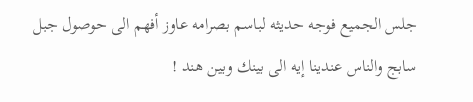جلس الجميع فوجه حديثه لباسم بصرامه عاوز أفهم الى حوصول جبل سابج والناس عندينا إيه الى بينك وبين هند !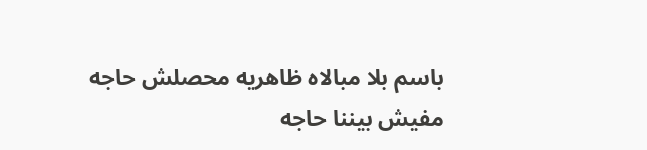باسم بلا مبالاه ظاهريه محصلش حاجه مفيش بيننا حاجه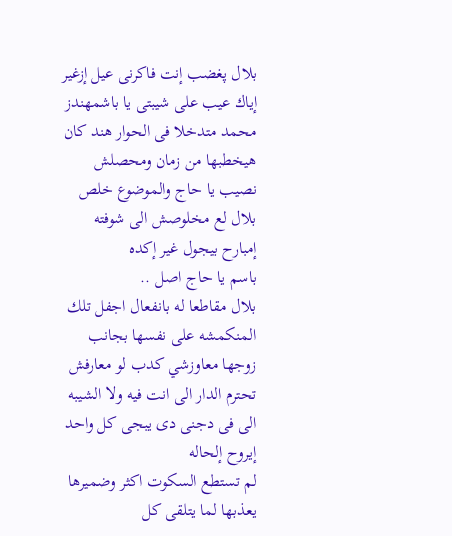بلال پغضب إنت فاكرنى عيل إزغير إياك عيب على شيبتى يا باشمهندز
محمد متدخلا فى الحوار هند كان هيخطبها من زمان ومحصلش نصيب يا حاج والموضوع خلص
بلال لع مخلوصش الى شوفته إمبارح بيجول غير إكده
باسم يا حاج اصل ..
بلال مقاطعا له بانفعال اجفل تلك المنكمشه على نفسها بجانب زوجها معاوزشي كدب لو معارفش تحترم الدار الى انت فيه ولا الشيبه الى فى دجنى دى يبجى كل واحد إيروح إلحاله
لم تستطع السكوت اكثر وضميرها يعذبها لما يتلقى كل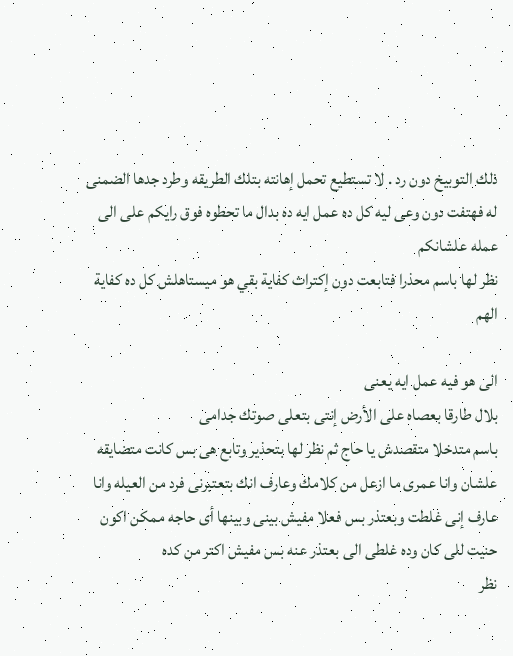ذلك التوبيخ دون رد . لا تستطيع تحمل إهانته بتلك الطريقه وطرد جدها الضمنى له فهتفت دون وعى ليه كل ده عمل ايه ده بدال ما تحطوه فوق رايكم على الى عمله علشانكم
نظر لها باسم محذرا فتابعت دون إكتراث كفاية بقي هو ميستاهلش كل ده كفاية الهم

الى هو فيه عمل ايه يعنى
بلال طارقا بعصاه على الأرض إنتى بتعلى صوتك جدامى
باسم متدخلا متقصدش يا حاج ثم نظر لها بتحذير وتابع هى بس كانت متضايقه علشان وانا عمرى ما ازعل من كلامك وعارف انك بتعتبرنى فرد من العيله وانا عارف إنى غلطت وبعتذر بس فعلا مفيش بينى وبينها أى حاجه ممكن اكون حنيت للى كان وده غلطى الى بعتذر عنه بس مفيش اكتر من كده
نظر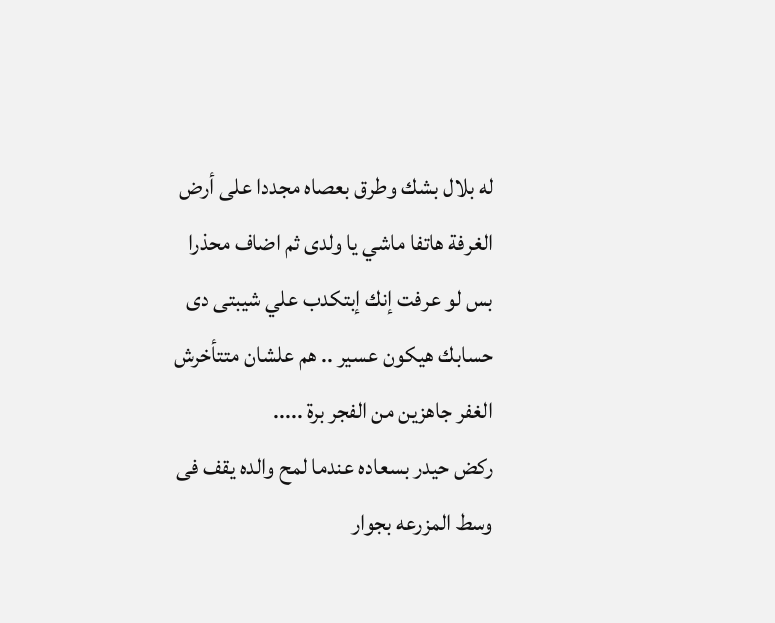له بلال بشك وطرق بعصاه مجددا على أرض الغرفة هاتفا ماشي يا ولدى ثم اضاف محذرا بس لو عرفت إنك إبتكدب علي شيبتى دى حسابك هيكون عسير .. هم علشان متتأخرش الغفر جاهزين من الفجر برة .....
ركض حيدر بسعاده عندما لمح والده يقف فى وسط المزرعه بجوار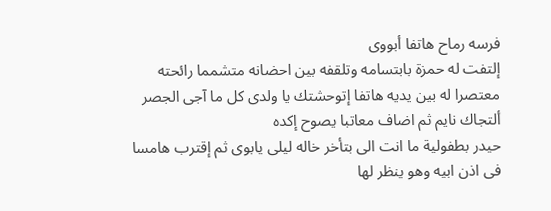فرسه رماح هاتفا أبووى
إلتفت له حمزة بابتسامه وتلقفه بين احضانه متشمما رائحته معتصرا له بين يديه هاتفا إتوحشتك يا ولدى كل ما آجى الجصر ألتجاك نايم ثم اضاف معاتبا يصوح إكده
حيدر بطفولية ما انت الى بتأخر خاله ليلى يابوى ثم إقترب هامسا فى اذن ابيه وهو ينظر لها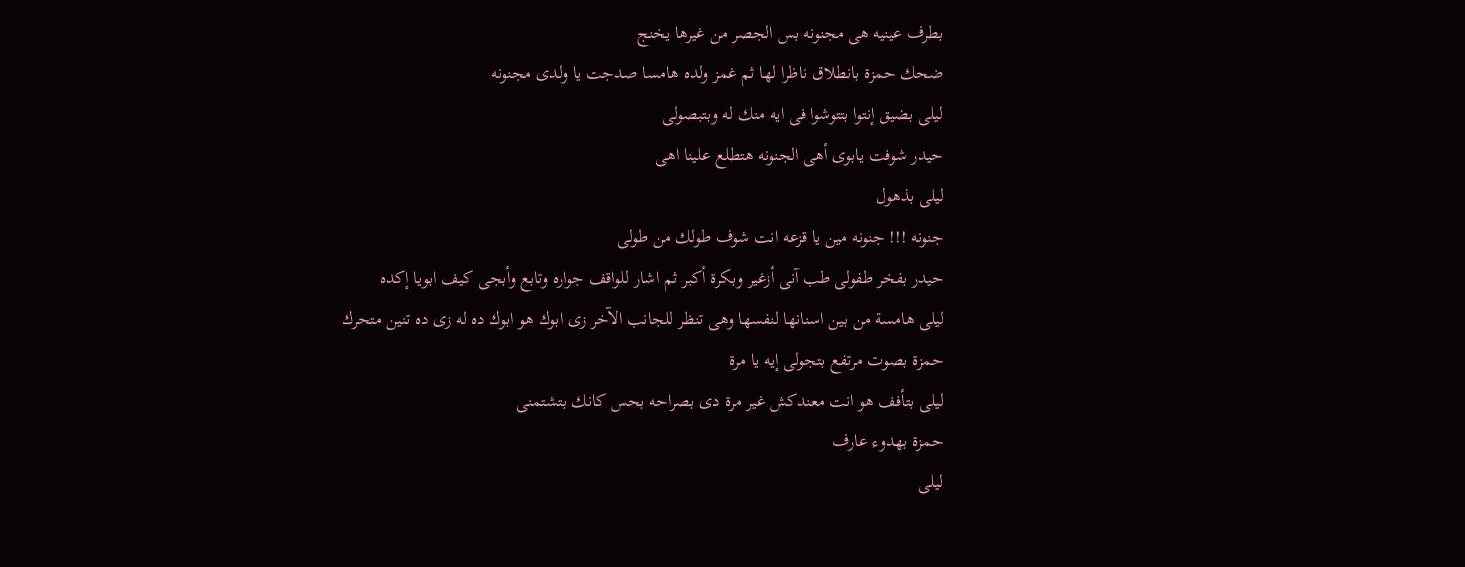بطرف عينيه هى مجنونه بس الجصر من غيرها يخنج
ضحك حمزة بانطلاق ناظرا لها ثم غمز ولده هامسا صدجت يا ولدى مجنونه
ليلى بضيق إنتوا بتتوشوا فى ايه منك له وبتبصولى
حيدر شوفت يابوى أهى الجنونه هتطلع علينا اهى
ليلى بذهول
جنونه !!! جنونه مين يا قزعه انت شوف طولك من طولى
حيدر بفخر طفولى طب آنى أزغير وبكرة أكبر ثم اشار للواقف جواره وتابع وأبجى كيف ابويا إكده
ليلى هامسة من بين اسنانها لنفسها وهى تنظر للجانب الآخر زى ابوك هو ابوك ده له زى ده تنين متحرك
حمزة بصوت مرتفع بتجولى إيه يا مرة
ليلى بتأفف هو انت معندكش غير مرة دى بصراحه بحس كانك بتشتمنى
حمزة بهدوء عارف
ليلى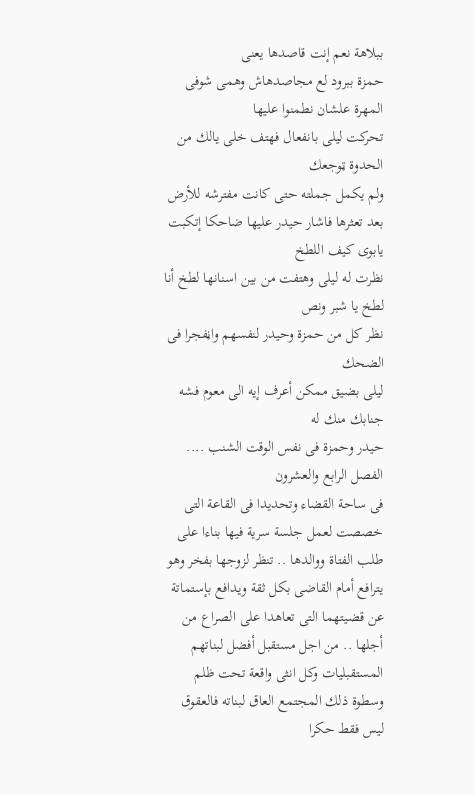ببلاهة نعم إنت قاصدها يعنى
حمزة ببرود لع مجاصدهاش وهمى شوفى المهرة علشان نطمنوا عليها
تحركت ليلى بانفعال فهتف خلى يالك من الحدوة ټوجعك
ولم يكمل جملته حتى كانت مفترشه للأرض بعد تعثرها فاشار حيدر عليها ضاحكا إتكبت يابوى كيف اللطخ
نظرت له ليلى وهتفت من بين اسنانها لطخ أنا لطخ يا شبر ونص
نظر كل من حمزة وحيدر لنفسهم واڼفجرا فى الضحك
ليلى بضيق ممكن أعرف إيه الى معوم فشه جنابك منك له
حيدر وحمزة فى نفس الوقت الشنب ....
الفصل الرابع والعشرون
فى ساحة القضاء وتحديدا فى القاعة التى خصصت لعمل جلسة سرية فيها بناءا على طلب الفتاة ووالدها .. تنظر لزوجها بفخر وهو يترافع أمام القاضى بكل ثقة ويدافع بإستماتة عن قضيتهما التى تعاهدا على الصراع من أجلها .. من اجل مستقبل أفضل لبناتهم المستقبليات وكل انثى واقعة تحت ظلم وسطوة ذلك المجتمع العاق لبناته فالعقوق ليس فقط حكرا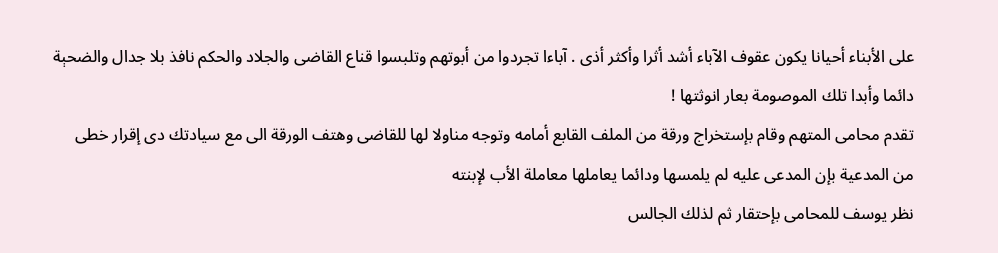على الأبناء أحيانا يكون عقوف الآباء أشد أثرا وأكثر أذى . آباءا تجردوا من أبوتهم وتلبسوا قناع القاضى والجلاد والحكم نافذ بلا جدال والضحېة دائما وأبدا تلك الموصومة بعار انوثتها !
تقدم محامى المتهم وقام بإستخراج ورقة من الملف القابع أمامه وتوجه مناولا لها للقاضى وهتف الورقة الى مع سيادتك دى إقرار خطى من المدعية بإن المدعى عليه لم يلمسها ودائما يعاملها معاملة الأب لإبنته
نظر يوسف للمحامى بإحتقار ثم لذلك الجالس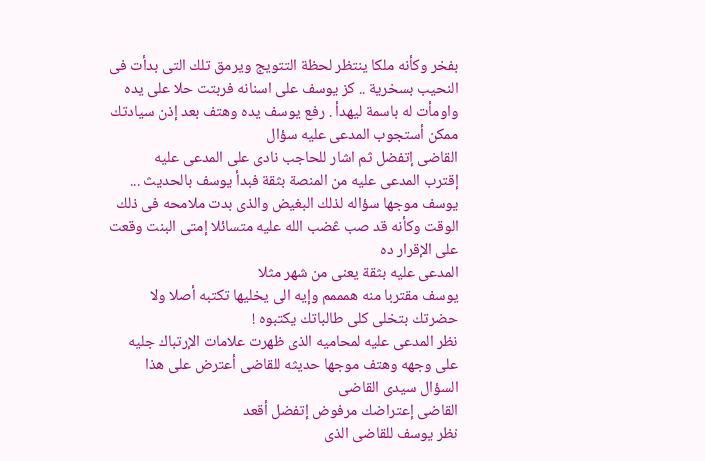بفخر وكأنه ملكا ينتظر لحظة التتويج ويرمق تلك التى بدأت فى النحيب بسخرية .. كز يوسف على اسنانه فربتت حلا على يده واومأت له باسمة ليهدأ . رفع يوسف يده وهتف بعد إذن سيادتك ممكن أستجوب المدعى عليه سؤال
القاضى إتفضل ثم اشار للحاجب نادى على المدعى عليه
إقترب المدعى عليه من المنصة بثقة فبدأ يوسف بالحديث ...
يوسف موجها سؤاله لذلك البغيض والذى بدت ملامحه فى ذلك الوقت وكأنه قد صب ڠضب الله عليه متسائلا إمتى البنت وقعت على الإقرار ده
المدعى عليه بثقة يعنى من شهر مثلا
يوسف مقتربا منه همممم وإيه الى يخليها تكتبه أصلا ولا حضرتك بتخلى كلى طالباتك يكتبوه !
نظر المدعى عليه لمحاميه الذى ظهرت علامات الإرتباك جليه على وجهه وهتف موجها حديثه للقاضى أعترض على هذا السؤال سيدى القاضى
القاضى إعتراضك مرفوض إتفضل أقعد
نظر يوسف للقاضى الذى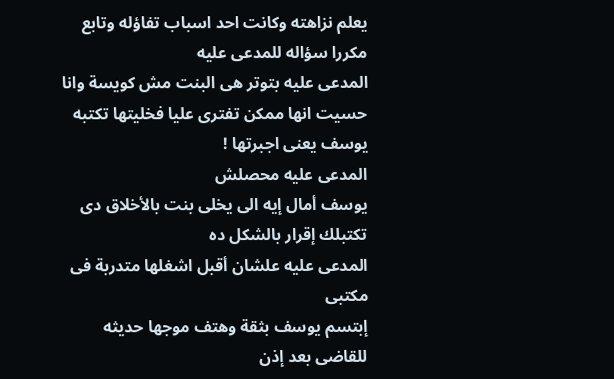يعلم نزاهته وكانت احد اسباب تفاؤله وتابع مكررا سؤاله للمدعى عليه
المدعى عليه بتوتر هى البنت مش كويسة وانا حسيت انها ممكن تفترى عليا فخليتها تكتبه
يوسف يعنى اجبرتها !
المدعى عليه محصلش
يوسف أمال إيه الى يخلى بنت بالأخلاق دى تكتبلك إقرار بالشكل ده
المدعى عليه علشان أقبل اشغلها متدربة فى مكتبى
إبتسم يوسف بثقة وهتف موجها حديثه للقاضى بعد إذن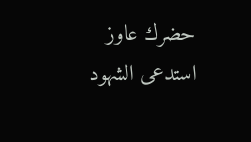حضرك عاوز استدعى الشهود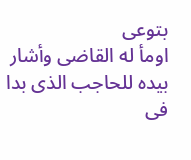بتوعى
اومأ له القاضى وأشار بيده للحاجب الذى بدا فى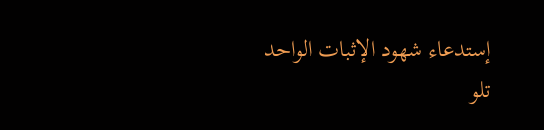إستدعاء شهود الإثبات الواحد تلو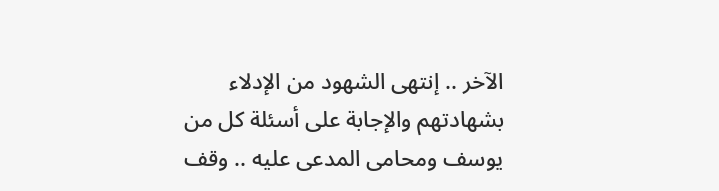الآخر .. إنتهى الشهود من الإدلاء بشهادتهم والإجابة على أسئلة كل من يوسف ومحامى المدعى عليه .. وقف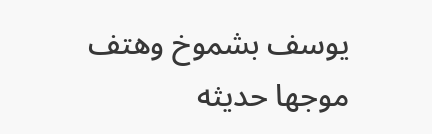يوسف بشموخ وهتف موجها حديثه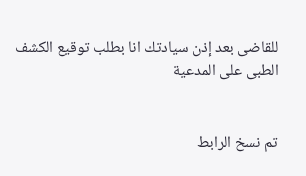للقاضى بعد إذن سيادتك انا بطلب توقيع الكشف الطبى على المدعية


تم نسخ الرابط